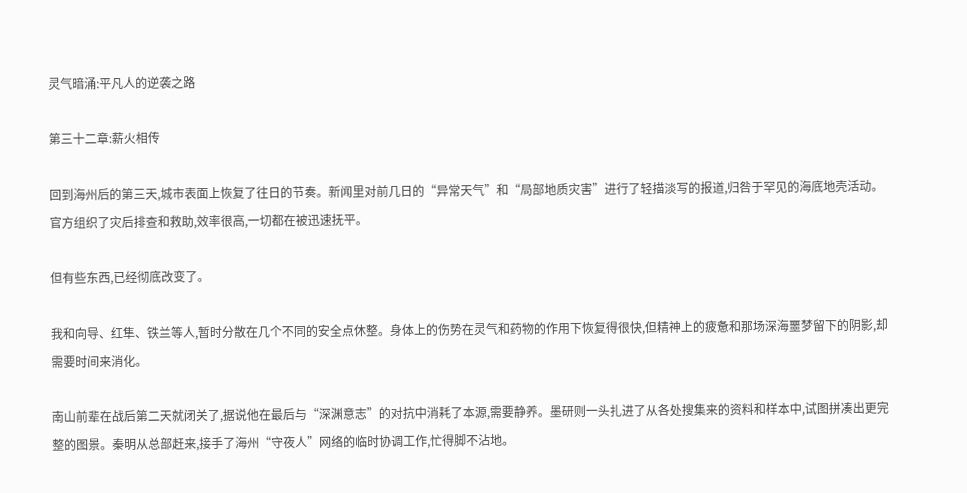灵气暗涌:平凡人的逆袭之路

第三十二章:薪火相传

回到海州后的第三天,城市表面上恢复了往日的节奏。新闻里对前几日的“异常天气”和“局部地质灾害”进行了轻描淡写的报道,归咎于罕见的海底地壳活动。官方组织了灾后排查和救助,效率很高,一切都在被迅速抚平。

但有些东西,已经彻底改变了。

我和向导、红隼、铁兰等人,暂时分散在几个不同的安全点休整。身体上的伤势在灵气和药物的作用下恢复得很快,但精神上的疲惫和那场深海噩梦留下的阴影,却需要时间来消化。

南山前辈在战后第二天就闭关了,据说他在最后与“深渊意志”的对抗中消耗了本源,需要静养。墨研则一头扎进了从各处搜集来的资料和样本中,试图拼凑出更完整的图景。秦明从总部赶来,接手了海州“守夜人”网络的临时协调工作,忙得脚不沾地。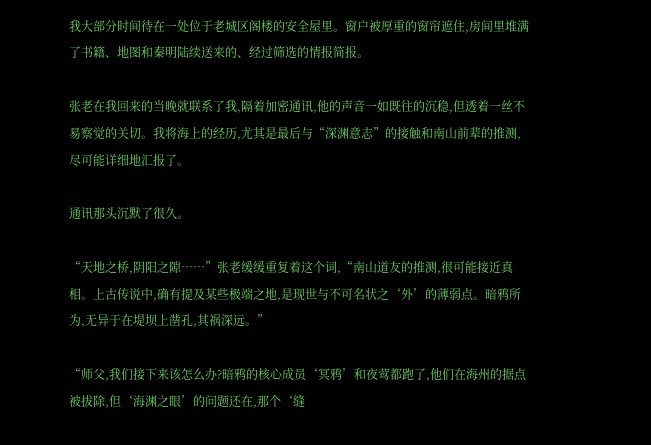我大部分时间待在一处位于老城区阁楼的安全屋里。窗户被厚重的窗帘遮住,房间里堆满了书籍、地图和秦明陆续送来的、经过筛选的情报简报。

张老在我回来的当晚就联系了我,隔着加密通讯,他的声音一如既往的沉稳,但透着一丝不易察觉的关切。我将海上的经历,尤其是最后与“深渊意志”的接触和南山前辈的推测,尽可能详细地汇报了。

通讯那头沉默了很久。

“天地之桥,阴阳之隙……”张老缓缓重复着这个词,“南山道友的推测,很可能接近真相。上古传说中,确有提及某些极端之地,是现世与不可名状之‘外’的薄弱点。暗鸦所为,无异于在堤坝上凿孔,其祸深远。”

“师父,我们接下来该怎么办?暗鸦的核心成员‘冥鸦’和夜莺都跑了,他们在海州的据点被拔除,但‘海渊之眼’的问题还在,那个‘缝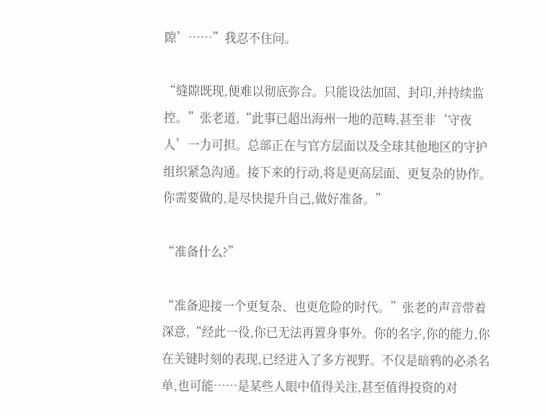隙’……”我忍不住问。

“缝隙既现,便难以彻底弥合。只能设法加固、封印,并持续监控。”张老道,“此事已超出海州一地的范畴,甚至非‘守夜人’一力可担。总部正在与官方层面以及全球其他地区的守护组织紧急沟通。接下来的行动,将是更高层面、更复杂的协作。你需要做的,是尽快提升自己,做好准备。”

“准备什么?”

“准备迎接一个更复杂、也更危险的时代。”张老的声音带着深意,“经此一役,你已无法再置身事外。你的名字,你的能力,你在关键时刻的表现,已经进入了多方视野。不仅是暗鸦的必杀名单,也可能……是某些人眼中值得关注,甚至值得投资的对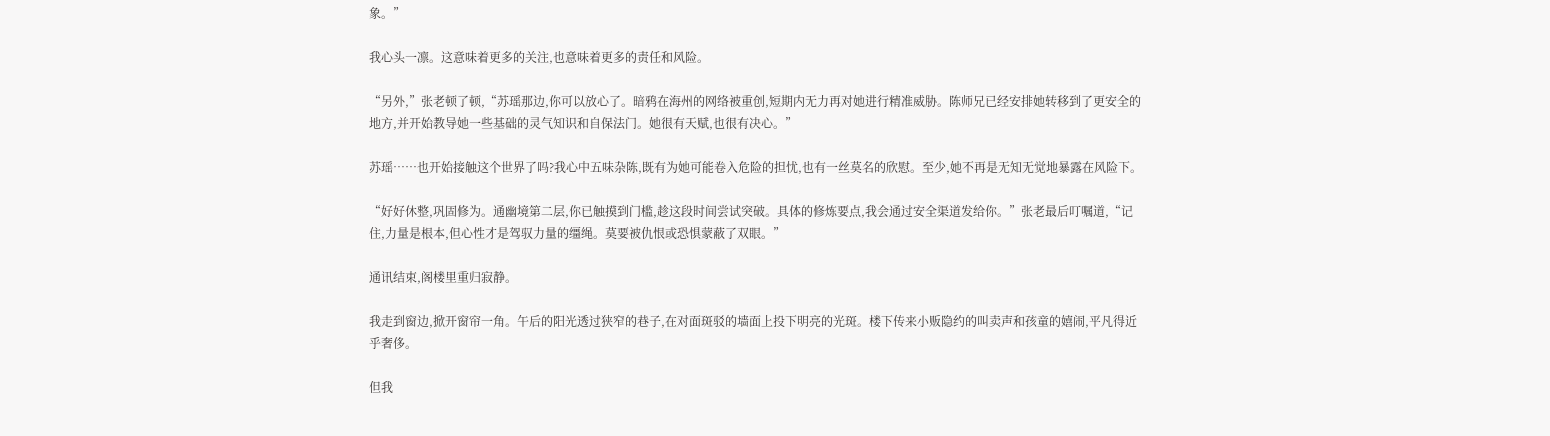象。”

我心头一凛。这意味着更多的关注,也意味着更多的责任和风险。

“另外,”张老顿了顿,“苏瑶那边,你可以放心了。暗鸦在海州的网络被重创,短期内无力再对她进行精准威胁。陈师兄已经安排她转移到了更安全的地方,并开始教导她一些基础的灵气知识和自保法门。她很有天赋,也很有决心。”

苏瑶……也开始接触这个世界了吗?我心中五味杂陈,既有为她可能卷入危险的担忧,也有一丝莫名的欣慰。至少,她不再是无知无觉地暴露在风险下。

“好好休整,巩固修为。通幽境第二层,你已触摸到门槛,趁这段时间尝试突破。具体的修炼要点,我会通过安全渠道发给你。”张老最后叮嘱道,“记住,力量是根本,但心性才是驾驭力量的缰绳。莫要被仇恨或恐惧蒙蔽了双眼。”

通讯结束,阁楼里重归寂静。

我走到窗边,掀开窗帘一角。午后的阳光透过狭窄的巷子,在对面斑驳的墙面上投下明亮的光斑。楼下传来小贩隐约的叫卖声和孩童的嬉闹,平凡得近乎奢侈。

但我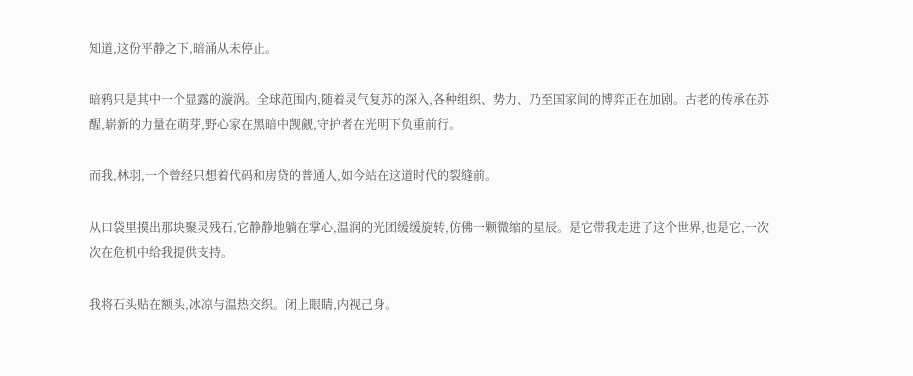知道,这份平静之下,暗涌从未停止。

暗鸦只是其中一个显露的漩涡。全球范围内,随着灵气复苏的深入,各种组织、势力、乃至国家间的博弈正在加剧。古老的传承在苏醒,崭新的力量在萌芽,野心家在黑暗中觊觎,守护者在光明下负重前行。

而我,林羽,一个曾经只想着代码和房贷的普通人,如今站在这道时代的裂缝前。

从口袋里摸出那块聚灵残石,它静静地躺在掌心,温润的光团缓缓旋转,仿佛一颗微缩的星辰。是它带我走进了这个世界,也是它,一次次在危机中给我提供支持。

我将石头贴在额头,冰凉与温热交织。闭上眼睛,内视己身。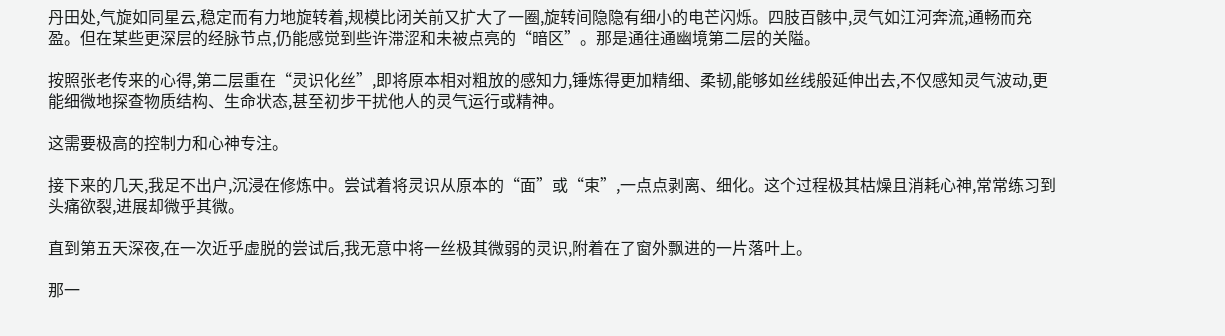丹田处,气旋如同星云,稳定而有力地旋转着,规模比闭关前又扩大了一圈,旋转间隐隐有细小的电芒闪烁。四肢百骸中,灵气如江河奔流,通畅而充盈。但在某些更深层的经脉节点,仍能感觉到些许滞涩和未被点亮的“暗区”。那是通往通幽境第二层的关隘。

按照张老传来的心得,第二层重在“灵识化丝”,即将原本相对粗放的感知力,锤炼得更加精细、柔韧,能够如丝线般延伸出去,不仅感知灵气波动,更能细微地探查物质结构、生命状态,甚至初步干扰他人的灵气运行或精神。

这需要极高的控制力和心神专注。

接下来的几天,我足不出户,沉浸在修炼中。尝试着将灵识从原本的“面”或“束”,一点点剥离、细化。这个过程极其枯燥且消耗心神,常常练习到头痛欲裂,进展却微乎其微。

直到第五天深夜,在一次近乎虚脱的尝试后,我无意中将一丝极其微弱的灵识,附着在了窗外飘进的一片落叶上。

那一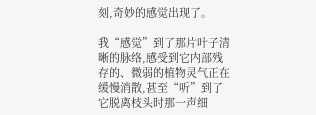刻,奇妙的感觉出现了。

我“感觉”到了那片叶子清晰的脉络,感受到它内部残存的、微弱的植物灵气正在缓慢消散,甚至“听”到了它脱离枝头时那一声细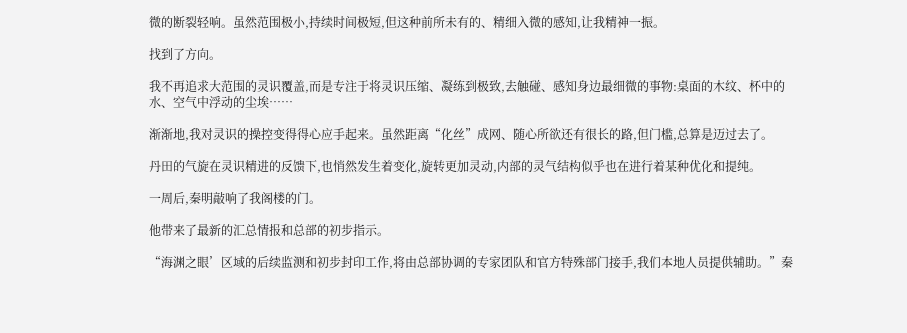微的断裂轻响。虽然范围极小,持续时间极短,但这种前所未有的、精细入微的感知,让我精神一振。

找到了方向。

我不再追求大范围的灵识覆盖,而是专注于将灵识压缩、凝练到极致,去触碰、感知身边最细微的事物:桌面的木纹、杯中的水、空气中浮动的尘埃……

渐渐地,我对灵识的操控变得得心应手起来。虽然距离“化丝”成网、随心所欲还有很长的路,但门槛,总算是迈过去了。

丹田的气旋在灵识精进的反馈下,也悄然发生着变化,旋转更加灵动,内部的灵气结构似乎也在进行着某种优化和提纯。

一周后,秦明敲响了我阁楼的门。

他带来了最新的汇总情报和总部的初步指示。

“海渊之眼’区域的后续监测和初步封印工作,将由总部协调的专家团队和官方特殊部门接手,我们本地人员提供辅助。”秦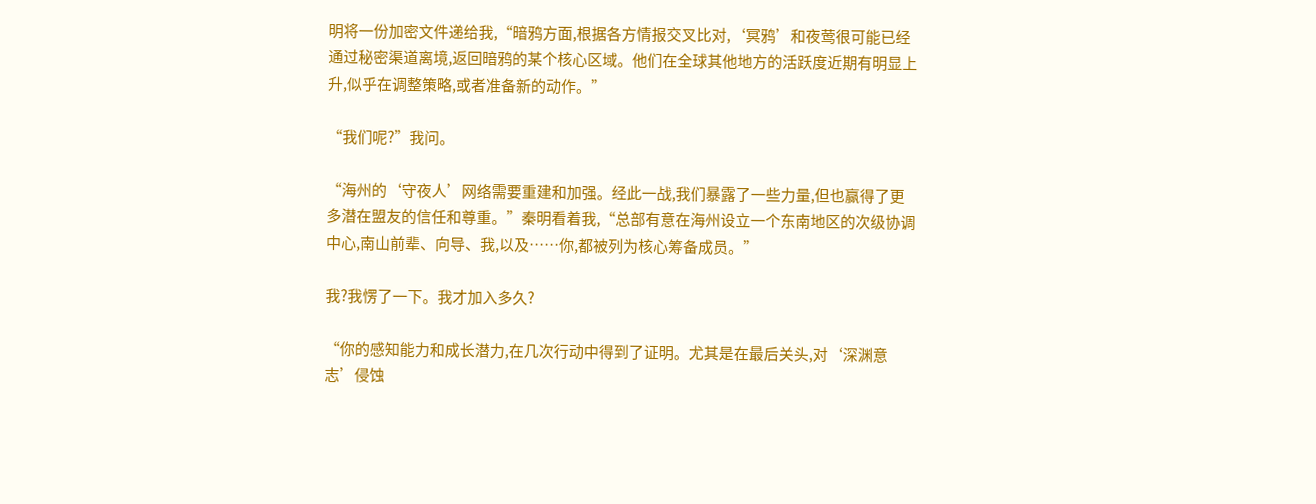明将一份加密文件递给我,“暗鸦方面,根据各方情报交叉比对,‘冥鸦’和夜莺很可能已经通过秘密渠道离境,返回暗鸦的某个核心区域。他们在全球其他地方的活跃度近期有明显上升,似乎在调整策略,或者准备新的动作。”

“我们呢?”我问。

“海州的‘守夜人’网络需要重建和加强。经此一战,我们暴露了一些力量,但也赢得了更多潜在盟友的信任和尊重。”秦明看着我,“总部有意在海州设立一个东南地区的次级协调中心,南山前辈、向导、我,以及……你,都被列为核心筹备成员。”

我?我愣了一下。我才加入多久?

“你的感知能力和成长潜力,在几次行动中得到了证明。尤其是在最后关头,对‘深渊意志’侵蚀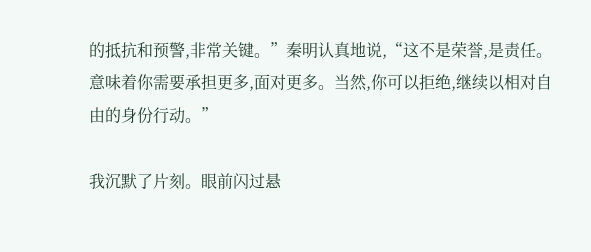的抵抗和预警,非常关键。”秦明认真地说,“这不是荣誉,是责任。意味着你需要承担更多,面对更多。当然,你可以拒绝,继续以相对自由的身份行动。”

我沉默了片刻。眼前闪过悬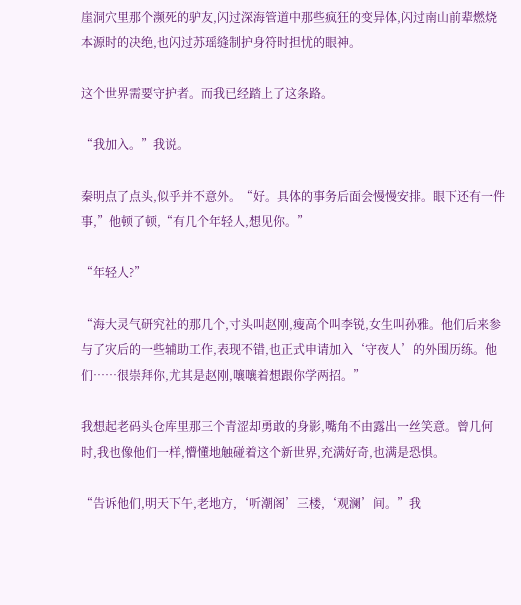崖洞穴里那个濒死的驴友,闪过深海管道中那些疯狂的变异体,闪过南山前辈燃烧本源时的决绝,也闪过苏瑶缝制护身符时担忧的眼神。

这个世界需要守护者。而我已经踏上了这条路。

“我加入。”我说。

秦明点了点头,似乎并不意外。“好。具体的事务后面会慢慢安排。眼下还有一件事,”他顿了顿,“有几个年轻人,想见你。”

“年轻人?”

“海大灵气研究社的那几个,寸头叫赵刚,瘦高个叫李锐,女生叫孙雅。他们后来参与了灾后的一些辅助工作,表现不错,也正式申请加入‘守夜人’的外围历练。他们……很崇拜你,尤其是赵刚,嚷嚷着想跟你学两招。”

我想起老码头仓库里那三个青涩却勇敢的身影,嘴角不由露出一丝笑意。曾几何时,我也像他们一样,懵懂地触碰着这个新世界,充满好奇,也满是恐惧。

“告诉他们,明天下午,老地方,‘听潮阁’三楼,‘观澜’间。”我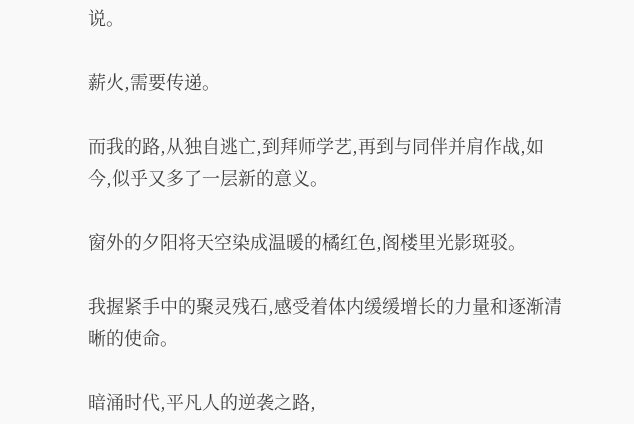说。

薪火,需要传递。

而我的路,从独自逃亡,到拜师学艺,再到与同伴并肩作战,如今,似乎又多了一层新的意义。

窗外的夕阳将天空染成温暖的橘红色,阁楼里光影斑驳。

我握紧手中的聚灵残石,感受着体内缓缓增长的力量和逐渐清晰的使命。

暗涌时代,平凡人的逆袭之路,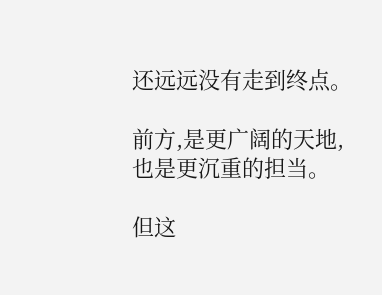还远远没有走到终点。

前方,是更广阔的天地,也是更沉重的担当。

但这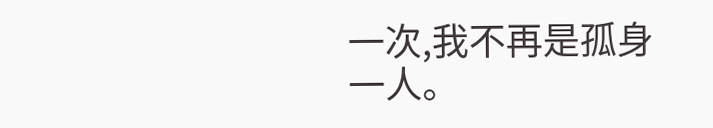一次,我不再是孤身一人。